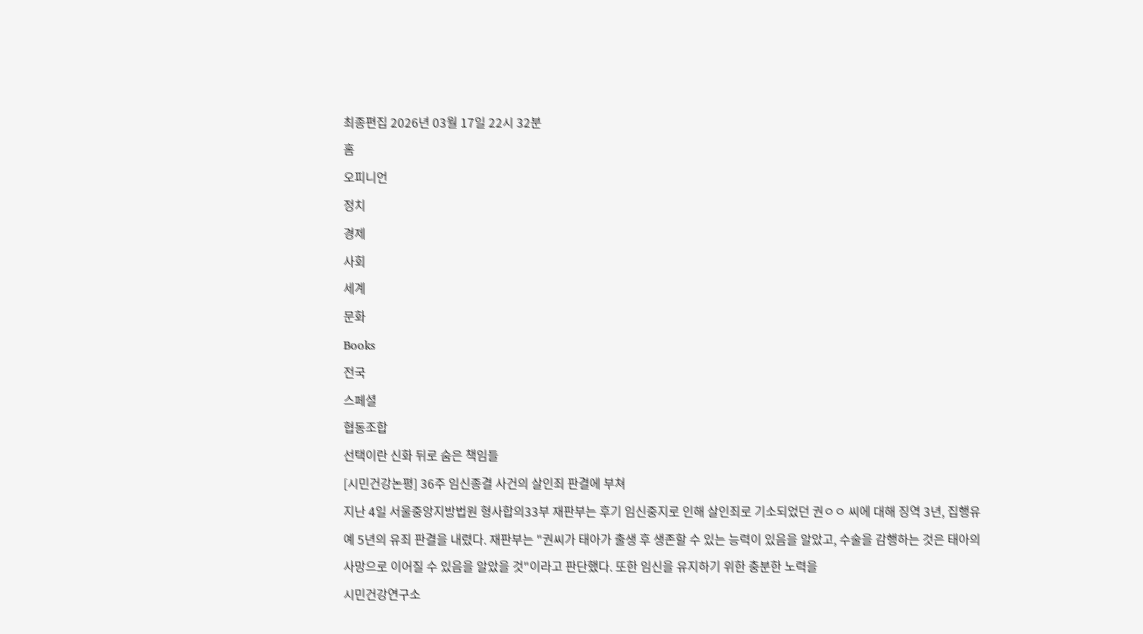최종편집 2026년 03월 17일 22시 32분
홈
오피니언
정치
경제
사회
세계
문화
Books
전국
스페셜
협동조합
선택이란 신화 뒤로 숨은 책임들
[시민건강논평] 36주 임신종결 사건의 살인죄 판결에 부쳐
지난 4일 서울중앙지방법원 형사합의33부 재판부는 후기 임신중지로 인해 살인죄로 기소되었던 권ㅇㅇ 씨에 대해 징역 3년, 집행유예 5년의 유죄 판결을 내렸다. 재판부는 "권씨가 태아가 출생 후 생존할 수 있는 능력이 있음을 알았고, 수술을 감행하는 것은 태아의 사망으로 이어질 수 있음을 알았을 것"이라고 판단했다. 또한 임신을 유지하기 위한 충분한 노력을
시민건강연구소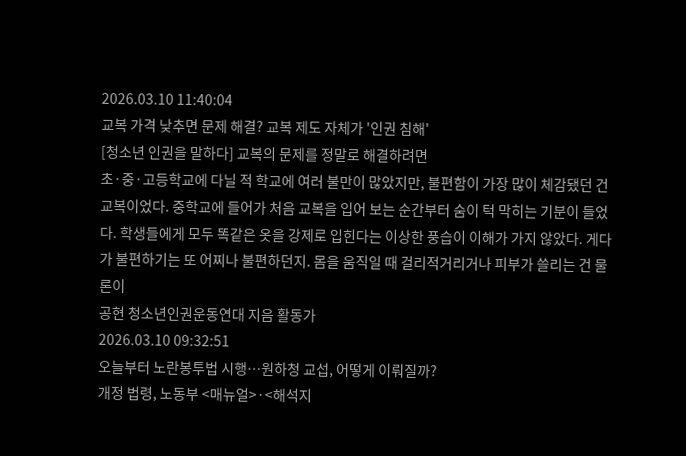2026.03.10 11:40:04
교복 가격 낮추면 문제 해결? 교복 제도 자체가 '인권 침해'
[청소년 인권을 말하다] 교복의 문제를 정말로 해결하려면
초·중·고등학교에 다닐 적 학교에 여러 불만이 많았지만, 불편함이 가장 많이 체감됐던 건 교복이었다. 중학교에 들어가 처음 교복을 입어 보는 순간부터 숨이 턱 막히는 기분이 들었다. 학생들에게 모두 똑같은 옷을 강제로 입힌다는 이상한 풍습이 이해가 가지 않았다. 게다가 불편하기는 또 어찌나 불편하던지. 몸을 움직일 때 걸리적거리거나 피부가 쓸리는 건 물론이
공현 청소년인권운동연대 지음 활동가
2026.03.10 09:32:51
오늘부터 노란봉투법 시행…원하청 교섭, 어떻게 이뤄질까?
개정 법령, 노동부 <매뉴얼>·<해석지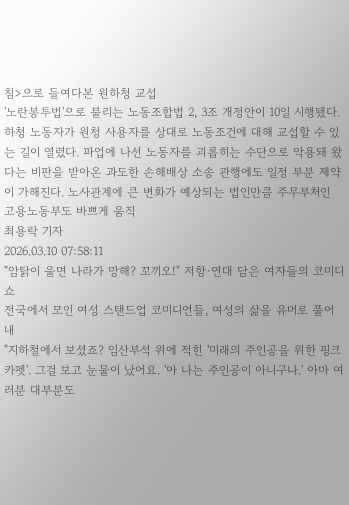침>으로 들여다본 원하청 교섭
'노란봉투법'으로 불리는 노동조합법 2, 3조 개정안이 10일 시행됐다. 하청 노동자가 원청 사용자를 상대로 노동조건에 대해 교섭할 수 있는 길이 열렸다. 파업에 나선 노동자를 괴롭히는 수단으로 악용돼 왔다는 비판을 받아온 과도한 손해배상 소송 관행에도 일정 부분 제약이 가해진다. 노사관계에 큰 변화가 예상되는 법인만큼 주무부처인 고용노동부도 바쁘게 움직
최용락 기자
2026.03.10 07:58:11
"암탉이 울면 나라가 망해? 꼬끼오!" 저항·연대 담은 여자들의 코미디 쇼
전국에서 모인 여성 스탠드업 코미디언들, 여성의 삶을 유머로 풀어내
"지하철에서 보셨죠? 임산부석 위에 적힌 '미래의 주인공을 위한 핑크 카펫'. 그걸 보고 눈물이 났어요. '아 나는 주인공이 아니구나.' 아마 여러분 대부분도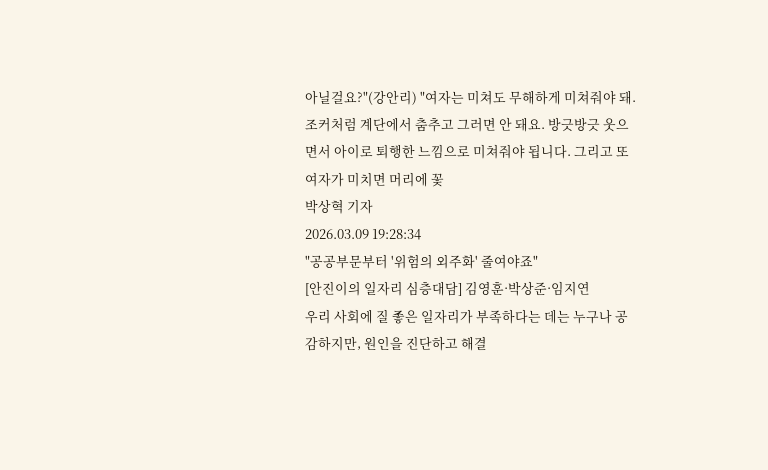아닐걸요?"(강안리) "여자는 미쳐도 무해하게 미쳐줘야 돼. 조커처럼 계단에서 춤추고 그러면 안 돼요. 방긋방긋 웃으면서 아이로 퇴행한 느낌으로 미쳐줘야 됩니다. 그리고 또 여자가 미치면 머리에 꽃
박상혁 기자
2026.03.09 19:28:34
"공공부문부터 '위험의 외주화' 줄여야죠"
[안진이의 일자리 심층대담] 김영훈·박상준·임지연
우리 사회에 질 좋은 일자리가 부족하다는 데는 누구나 공감하지만, 원인을 진단하고 해결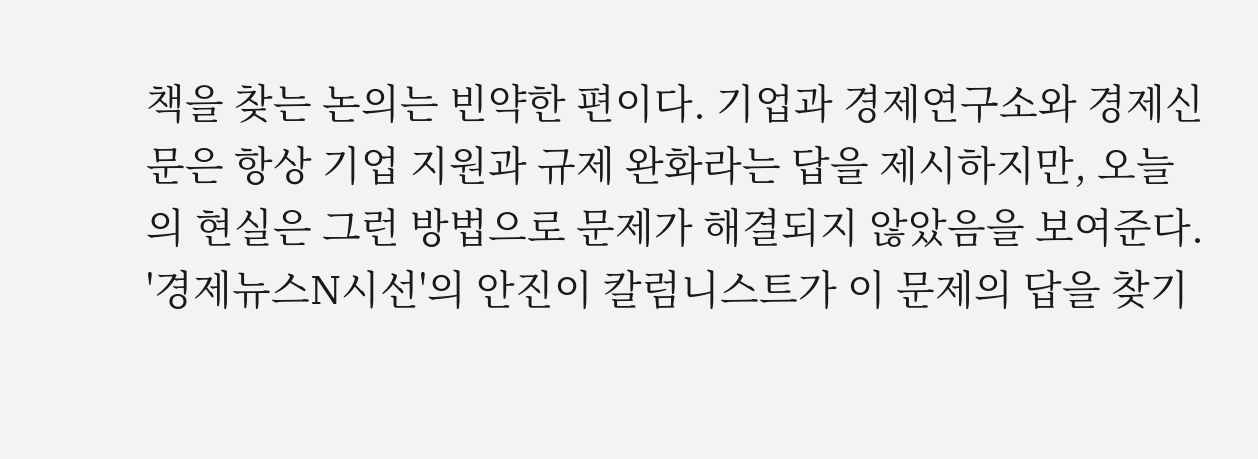책을 찾는 논의는 빈약한 편이다. 기업과 경제연구소와 경제신문은 항상 기업 지원과 규제 완화라는 답을 제시하지만, 오늘의 현실은 그런 방법으로 문제가 해결되지 않았음을 보여준다. '경제뉴스N시선'의 안진이 칼럼니스트가 이 문제의 답을 찾기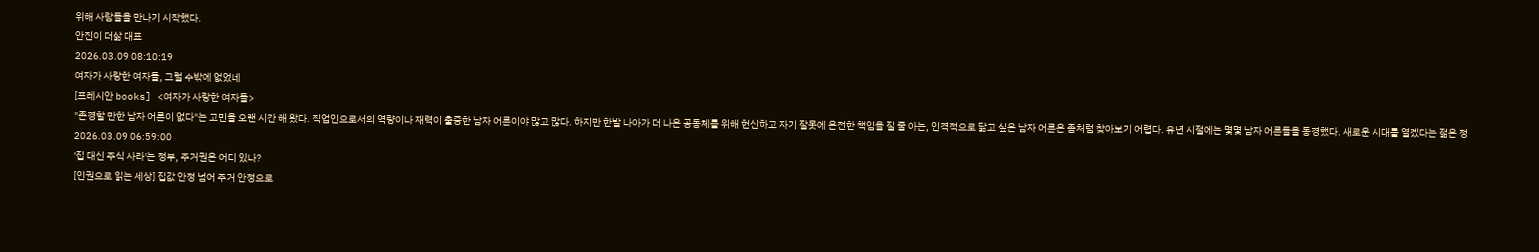위해 사람들을 만나기 시작했다.
안진이 더삶 대표
2026.03.09 08:10:19
여자가 사랑한 여자들, 그럴 수밖에 없었네
[프레시안 books] <여자가 사랑한 여자들>
"존경할 만한 남자 어른이 없다"는 고민을 오랜 시간 해 왔다. 직업인으로서의 역량이나 재력이 출중한 남자 어른이야 많고 많다. 하지만 한발 나아가 더 나은 공동체를 위해 헌신하고 자기 잘못에 온전한 책임을 질 줄 아는, 인격적으로 닮고 싶은 남자 어른은 좀처럼 찾아보기 어렵다. 유년 시절에는 몇몇 남자 어른들을 동경했다. 새로운 시대를 열겠다는 젊은 정
2026.03.09 06:59:00
'집 대신 주식 사라'는 정부, 주거권은 어디 있나?
[인권으로 읽는 세상] 집값 안정 넘어 주거 안정으로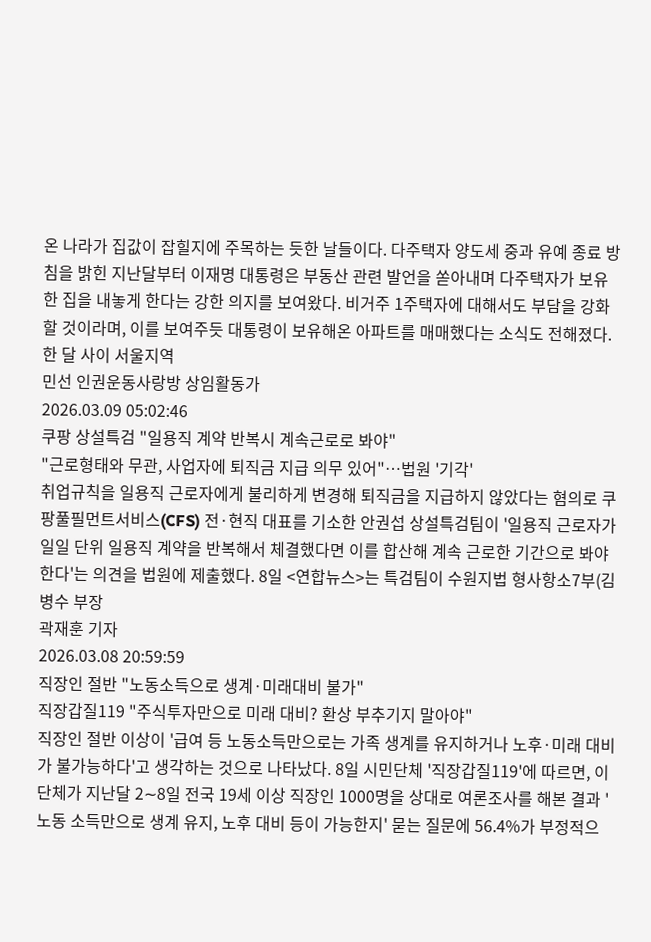온 나라가 집값이 잡힐지에 주목하는 듯한 날들이다. 다주택자 양도세 중과 유예 종료 방침을 밝힌 지난달부터 이재명 대통령은 부동산 관련 발언을 쏟아내며 다주택자가 보유한 집을 내놓게 한다는 강한 의지를 보여왔다. 비거주 1주택자에 대해서도 부담을 강화할 것이라며, 이를 보여주듯 대통령이 보유해온 아파트를 매매했다는 소식도 전해졌다. 한 달 사이 서울지역
민선 인권운동사랑방 상임활동가
2026.03.09 05:02:46
쿠팡 상설특검 "일용직 계약 반복시 계속근로로 봐야"
"근로형태와 무관, 사업자에 퇴직금 지급 의무 있어"…법원 '기각'
취업규칙을 일용직 근로자에게 불리하게 변경해 퇴직금을 지급하지 않았다는 혐의로 쿠팡풀필먼트서비스(CFS) 전·현직 대표를 기소한 안권섭 상설특검팀이 '일용직 근로자가 일일 단위 일용직 계약을 반복해서 체결했다면 이를 합산해 계속 근로한 기간으로 봐야 한다'는 의견을 법원에 제출했다. 8일 <연합뉴스>는 특검팀이 수원지법 형사항소7부(김병수 부장
곽재훈 기자
2026.03.08 20:59:59
직장인 절반 "노동소득으로 생계·미래대비 불가"
직장갑질119 "주식투자만으로 미래 대비? 환상 부추기지 말아야"
직장인 절반 이상이 '급여 등 노동소득만으로는 가족 생계를 유지하거나 노후·미래 대비가 불가능하다'고 생각하는 것으로 나타났다. 8일 시민단체 '직장갑질119'에 따르면, 이 단체가 지난달 2∼8일 전국 19세 이상 직장인 1000명을 상대로 여론조사를 해본 결과 '노동 소득만으로 생계 유지, 노후 대비 등이 가능한지' 묻는 질문에 56.4%가 부정적으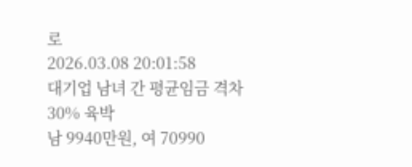로
2026.03.08 20:01:58
대기업 남녀 간 평균임금 격차 30% 육박
남 9940만원, 여 70990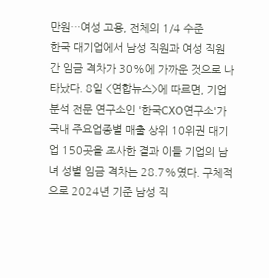만원…여성 고용, 전체의 1/4 수준
한국 대기업에서 남성 직원과 여성 직원 간 임금 격차가 30%에 가까운 것으로 나타났다. 8일 <연합뉴스>에 따르면, 기업 분석 전문 연구소인 '한국CXO연구소'가 국내 주요업종별 매출 상위 10위권 대기업 150곳을 조사한 결과 이들 기업의 남녀 성별 임금 격차는 28.7%였다. 구체적으로 2024년 기준 남성 직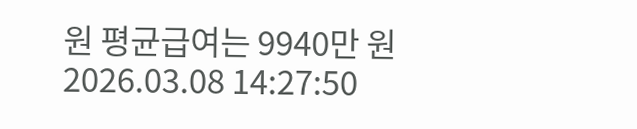원 평균급여는 9940만 원
2026.03.08 14:27:50